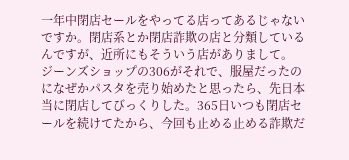一年中閉店セールをやってる店ってあるじゃないですか。閉店系とか閉店詐欺の店と分類しているんですが、近所にもそういう店がありまして。
ジーンズショップの306がそれで、服屋だったのになぜかパスタを売り始めたと思ったら、先日本当に閉店してびっくりした。365日いつも閉店セールを続けてたから、今回も止める止める詐欺だ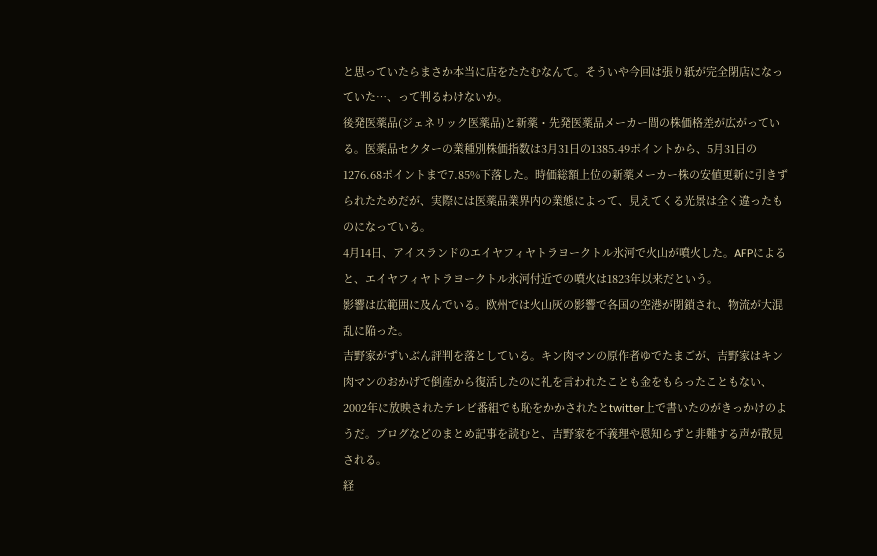と思っていたらまさか本当に店をたたむなんて。そういや今回は張り紙が完全閉店になっていた…、って判るわけないか。
後発医薬品(ジェネリック医薬品)と新薬・先発医薬品メーカー間の株価格差が広がっている。医薬品セクターの業種別株価指数は3月31日の1385.49ポイントから、5月31日の1276.68ポイントまで7.85%下落した。時価総額上位の新薬メーカー株の安値更新に引きずられたためだが、実際には医薬品業界内の業態によって、見えてくる光景は全く違ったものになっている。
4月14日、アイスランドのエイヤフィヤトラヨークトル氷河で火山が噴火した。AFPによると、エイヤフィヤトラヨークトル氷河付近での噴火は1823年以来だという。
影響は広範囲に及んでいる。欧州では火山灰の影響で各国の空港が閉鎖され、物流が大混乱に陥った。
吉野家がずいぶん評判を落としている。キン肉マンの原作者ゆでたまごが、吉野家はキン肉マンのおかげで倒産から復活したのに礼を言われたことも金をもらったこともない、2002年に放映されたテレビ番組でも恥をかかされたとtwitter上で書いたのがきっかけのようだ。ブログなどのまとめ記事を読むと、吉野家を不義理や恩知らずと非難する声が散見される。
経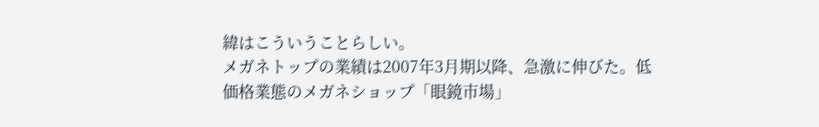緯はこういうことらしい。
メガネトップの業績は2007年3月期以降、急激に伸びた。低価格業態のメガネショップ「眼鏡市場」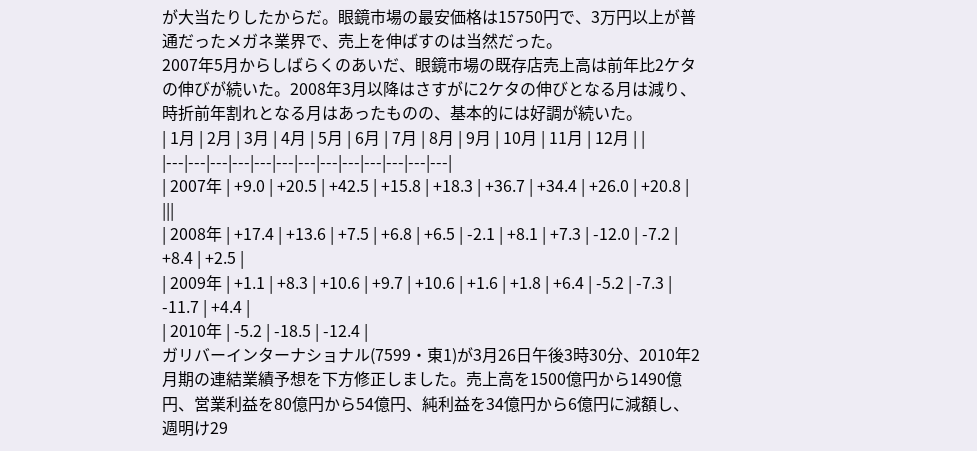が大当たりしたからだ。眼鏡市場の最安価格は15750円で、3万円以上が普通だったメガネ業界で、売上を伸ばすのは当然だった。
2007年5月からしばらくのあいだ、眼鏡市場の既存店売上高は前年比2ケタの伸びが続いた。2008年3月以降はさすがに2ケタの伸びとなる月は減り、時折前年割れとなる月はあったものの、基本的には好調が続いた。
| 1月 | 2月 | 3月 | 4月 | 5月 | 6月 | 7月 | 8月 | 9月 | 10月 | 11月 | 12月 | |
|---|---|---|---|---|---|---|---|---|---|---|---|---|
| 2007年 | +9.0 | +20.5 | +42.5 | +15.8 | +18.3 | +36.7 | +34.4 | +26.0 | +20.8 | |||
| 2008年 | +17.4 | +13.6 | +7.5 | +6.8 | +6.5 | -2.1 | +8.1 | +7.3 | -12.0 | -7.2 | +8.4 | +2.5 |
| 2009年 | +1.1 | +8.3 | +10.6 | +9.7 | +10.6 | +1.6 | +1.8 | +6.4 | -5.2 | -7.3 | -11.7 | +4.4 |
| 2010年 | -5.2 | -18.5 | -12.4 |
ガリバーインターナショナル(7599・東1)が3月26日午後3時30分、2010年2月期の連結業績予想を下方修正しました。売上高を1500億円から1490億円、営業利益を80億円から54億円、純利益を34億円から6億円に減額し、週明け29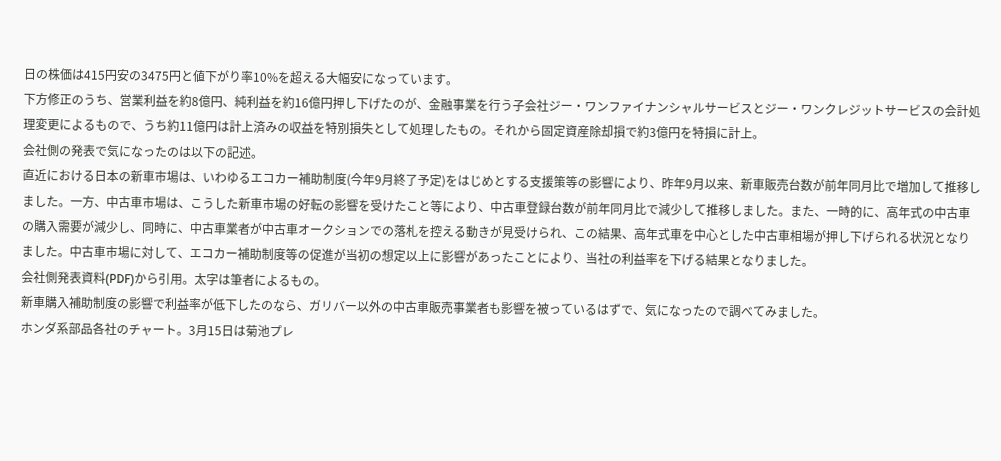日の株価は415円安の3475円と値下がり率10%を超える大幅安になっています。
下方修正のうち、営業利益を約8億円、純利益を約16億円押し下げたのが、金融事業を行う子会社ジー・ワンファイナンシャルサービスとジー・ワンクレジットサービスの会計処理変更によるもので、うち約11億円は計上済みの収益を特別損失として処理したもの。それから固定資産除却損で約3億円を特損に計上。
会社側の発表で気になったのは以下の記述。
直近における日本の新車市場は、いわゆるエコカー補助制度(今年9月終了予定)をはじめとする支援策等の影響により、昨年9月以来、新車販売台数が前年同月比で増加して推移しました。一方、中古車市場は、こうした新車市場の好転の影響を受けたこと等により、中古車登録台数が前年同月比で減少して推移しました。また、一時的に、高年式の中古車の購入需要が減少し、同時に、中古車業者が中古車オークションでの落札を控える動きが見受けられ、この結果、高年式車を中心とした中古車相場が押し下げられる状況となりました。中古車市場に対して、エコカー補助制度等の促進が当初の想定以上に影響があったことにより、当社の利益率を下げる結果となりました。
会社側発表資料(PDF)から引用。太字は筆者によるもの。
新車購入補助制度の影響で利益率が低下したのなら、ガリバー以外の中古車販売事業者も影響を被っているはずで、気になったので調べてみました。
ホンダ系部品各社のチャート。3月15日は菊池プレ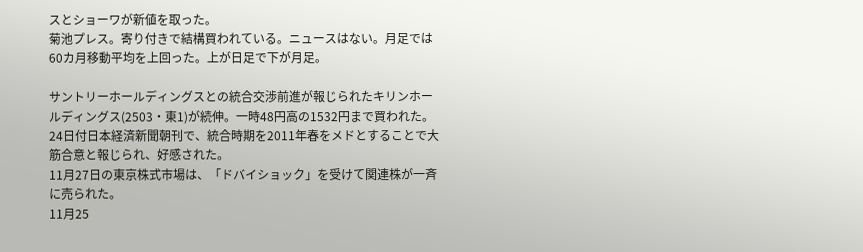スとショーワが新値を取った。
菊池プレス。寄り付きで結構買われている。ニュースはない。月足では60カ月移動平均を上回った。上が日足で下が月足。

サントリーホールディングスとの統合交渉前進が報じられたキリンホールディングス(2503・東1)が続伸。一時48円高の1532円まで買われた。24日付日本経済新聞朝刊で、統合時期を2011年春をメドとすることで大筋合意と報じられ、好感された。
11月27日の東京株式市場は、「ドバイショック」を受けて関連株が一斉に売られた。
11月25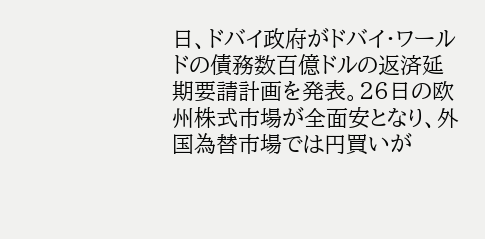日、ドバイ政府がドバイ・ワールドの債務数百億ドルの返済延期要請計画を発表。26日の欧州株式市場が全面安となり、外国為替市場では円買いが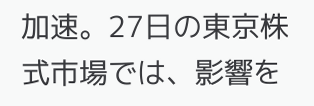加速。27日の東京株式市場では、影響を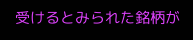受けるとみられた銘柄が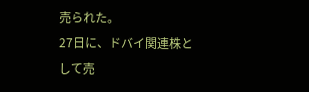売られた。
27日に、ドバイ関連株として売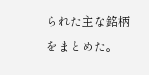られた主な銘柄をまとめた。